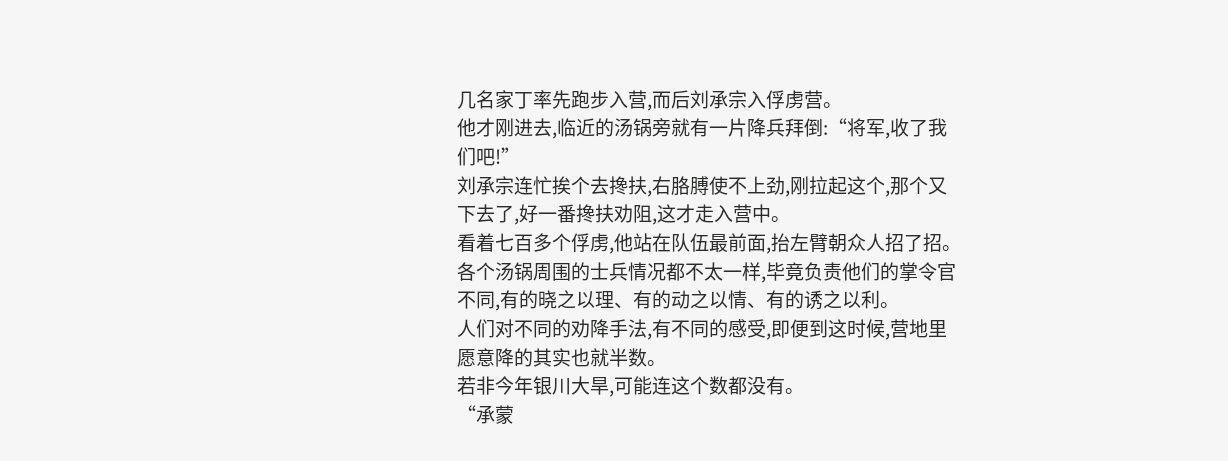几名家丁率先跑步入营,而后刘承宗入俘虏营。
他才刚进去,临近的汤锅旁就有一片降兵拜倒:“将军,收了我们吧!”
刘承宗连忙挨个去搀扶,右胳膊使不上劲,刚拉起这个,那个又下去了,好一番搀扶劝阻,这才走入营中。
看着七百多个俘虏,他站在队伍最前面,抬左臂朝众人招了招。
各个汤锅周围的士兵情况都不太一样,毕竟负责他们的掌令官不同,有的晓之以理、有的动之以情、有的诱之以利。
人们对不同的劝降手法,有不同的感受,即便到这时候,营地里愿意降的其实也就半数。
若非今年银川大旱,可能连这个数都没有。
“承蒙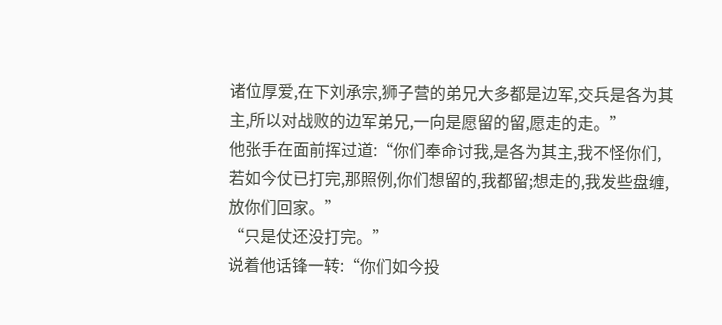诸位厚爱,在下刘承宗,狮子营的弟兄大多都是边军,交兵是各为其主,所以对战败的边军弟兄,一向是愿留的留,愿走的走。”
他张手在面前挥过道:“你们奉命讨我,是各为其主,我不怪你们,若如今仗已打完,那照例,你们想留的,我都留;想走的,我发些盘缠,放你们回家。”
“只是仗还没打完。”
说着他话锋一转:“你们如今投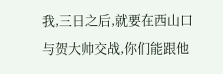我,三日之后,就要在西山口与贺大帅交战,你们能跟他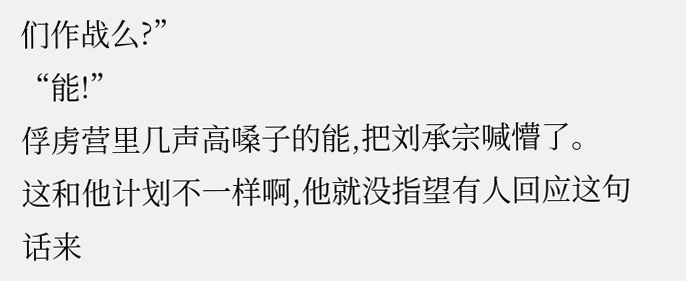们作战么?”
“能!”
俘虏营里几声高嗓子的能,把刘承宗喊懵了。
这和他计划不一样啊,他就没指望有人回应这句话来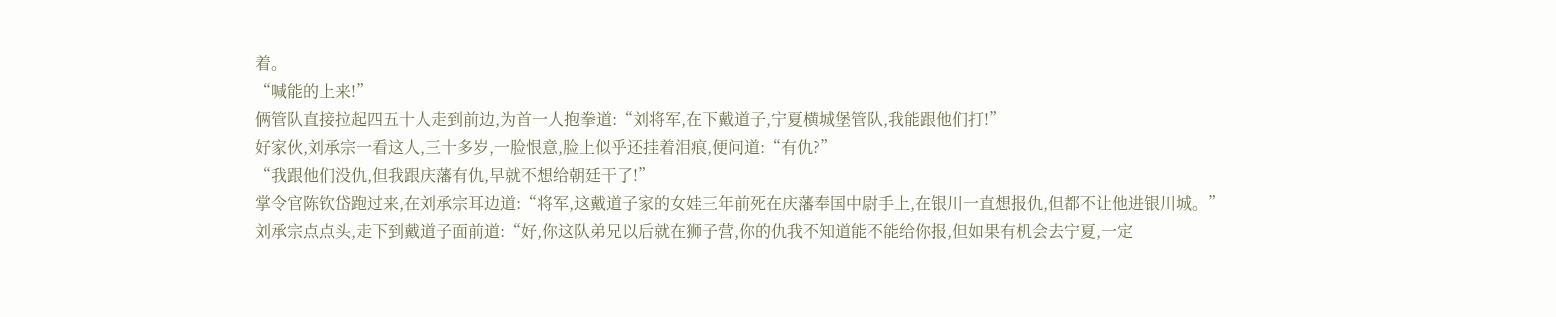着。
“喊能的上来!”
俩管队直接拉起四五十人走到前边,为首一人抱拳道:“刘将军,在下戴道子,宁夏横城堡管队,我能跟他们打!”
好家伙,刘承宗一看这人,三十多岁,一脸恨意,脸上似乎还挂着泪痕,便问道:“有仇?”
“我跟他们没仇,但我跟庆藩有仇,早就不想给朝廷干了!”
掌令官陈钦岱跑过来,在刘承宗耳边道:“将军,这戴道子家的女娃三年前死在庆藩奉国中尉手上,在银川一直想报仇,但都不让他进银川城。”
刘承宗点点头,走下到戴道子面前道:“好,你这队弟兄以后就在狮子营,你的仇我不知道能不能给你报,但如果有机会去宁夏,一定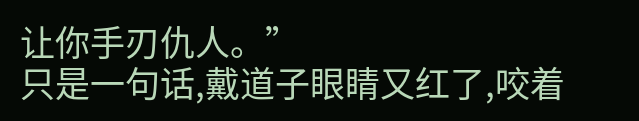让你手刃仇人。”
只是一句话,戴道子眼睛又红了,咬着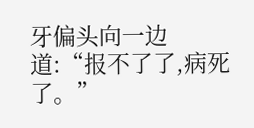牙偏头向一边道:“报不了了,病死了。”